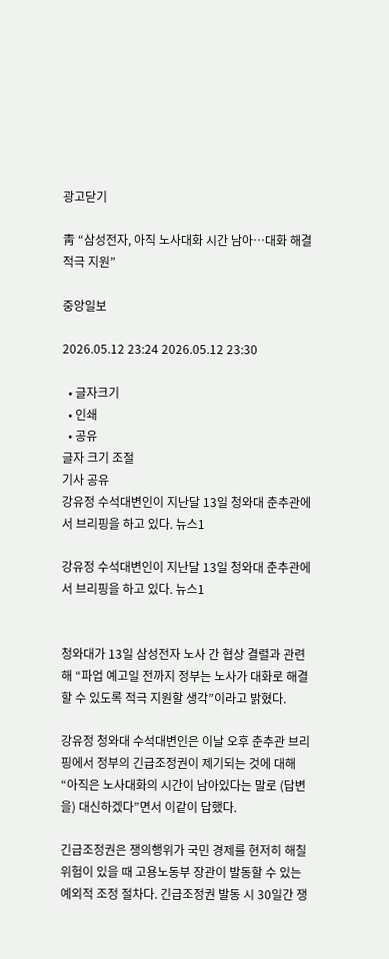광고닫기

靑 “삼성전자, 아직 노사대화 시간 남아…대화 해결 적극 지원”

중앙일보

2026.05.12 23:24 2026.05.12 23:30

  • 글자크기
  • 인쇄
  • 공유
글자 크기 조절
기사 공유
강유정 수석대변인이 지난달 13일 청와대 춘추관에서 브리핑을 하고 있다. 뉴스1

강유정 수석대변인이 지난달 13일 청와대 춘추관에서 브리핑을 하고 있다. 뉴스1


청와대가 13일 삼성전자 노사 간 협상 결렬과 관련해 “파업 예고일 전까지 정부는 노사가 대화로 해결할 수 있도록 적극 지원할 생각”이라고 밝혔다.

강유정 청와대 수석대변인은 이날 오후 춘추관 브리핑에서 정부의 긴급조정권이 제기되는 것에 대해 “아직은 노사대화의 시간이 남아있다는 말로 (답변을) 대신하겠다”면서 이같이 답했다.

긴급조정권은 쟁의행위가 국민 경제를 현저히 해칠 위험이 있을 때 고용노동부 장관이 발동할 수 있는 예외적 조정 절차다. 긴급조정권 발동 시 30일간 쟁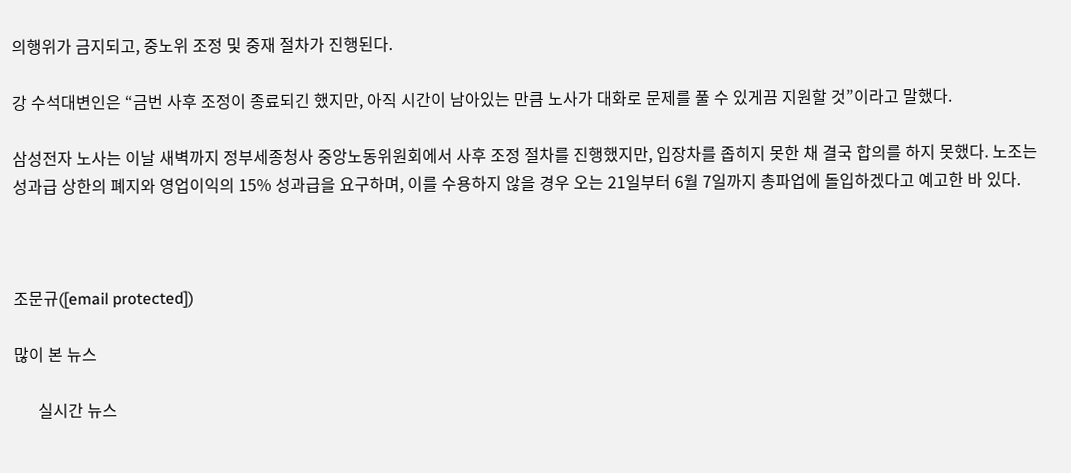의행위가 금지되고, 중노위 조정 및 중재 절차가 진행된다.

강 수석대변인은 “금번 사후 조정이 종료되긴 했지만, 아직 시간이 남아있는 만큼 노사가 대화로 문제를 풀 수 있게끔 지원할 것”이라고 말했다.

삼성전자 노사는 이날 새벽까지 정부세종청사 중앙노동위원회에서 사후 조정 절차를 진행했지만, 입장차를 좁히지 못한 채 결국 합의를 하지 못했다. 노조는 성과급 상한의 폐지와 영업이익의 15% 성과급을 요구하며, 이를 수용하지 않을 경우 오는 21일부터 6월 7일까지 총파업에 돌입하겠다고 예고한 바 있다.



조문규([email protected])

많이 본 뉴스

      실시간 뉴스